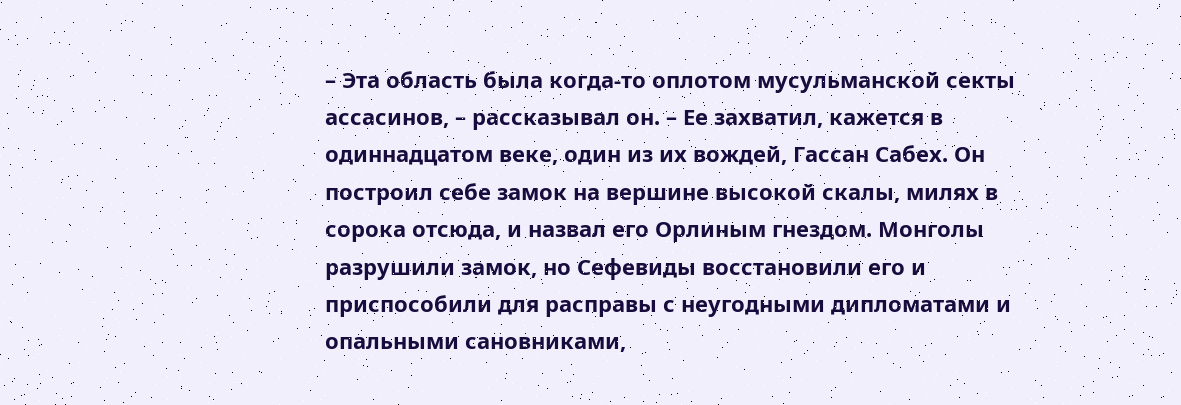– Эта область была когда-то оплотом мусульманской секты ассасинов, – рассказывал он. – Ее захватил, кажется в одиннадцатом веке, один из их вождей, Гассан Сабех. Он построил себе замок на вершине высокой скалы, милях в сорока отсюда, и назвал его Орлиным гнездом. Монголы разрушили замок, но Сефевиды восстановили его и приспособили для расправы с неугодными дипломатами и опальными сановниками,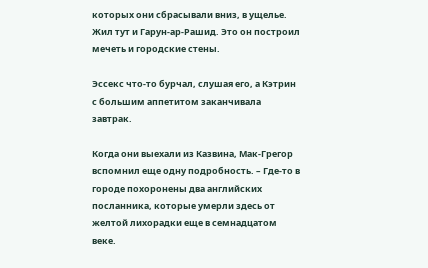которых они сбрасывали вниз, в ущелье. Жил тут и Гарун-ар-Рашид. Это он построил мечеть и городские стены.

Эссекс что-то бурчал, слушая его, а Кэтрин с большим аппетитом заканчивала завтрак.

Когда они выехали из Казвина, Мак-Грегор вспомнил еще одну подробность. – Где-то в городе похоронены два английских посланника, которые умерли здесь от желтой лихорадки еще в семнадцатом веке.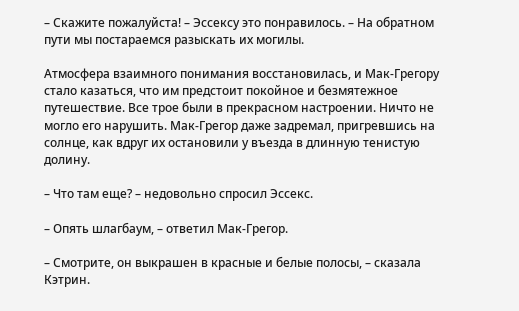– Скажите пожалуйста! – Эссексу это понравилось. – На обратном пути мы постараемся разыскать их могилы.

Атмосфера взаимного понимания восстановилась, и Мак-Грегору стало казаться, что им предстоит покойное и безмятежное путешествие. Все трое были в прекрасном настроении. Ничто не могло его нарушить. Мак-Грегор даже задремал, пригревшись на солнце, как вдруг их остановили у въезда в длинную тенистую долину.

– Что там еще? – недовольно спросил Эссекс.

– Опять шлагбаум, – ответил Мак-Грегор.

– Смотрите, он выкрашен в красные и белые полосы, – сказала Кэтрин.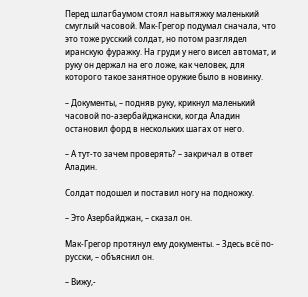Перед шлагбаумом стоял навытяжку маленький смуглый часовой. Мак-Грегор подумал сначала, что это тоже русский солдат, но потом разглядел иранскую фуражку. На груди у него висел автомат, и руку он держал на его ложе, как человек, для которого такое занятное оружие было в новинку.

– Документы, – подняв руку, крикнул маленький часовой по-азербайджански, когда Аладин остановил форд в нескольких шагах от него.

– А тут-то зачем проверять? – закричал в ответ Аладин.

Солдат подошел и поставил ногу на подножку.

– Это Азербайджан, – сказал он.

Мак-Грегор протянул ему документы. – Здесь всё по-русски, – объяснил он.

– Вижу,-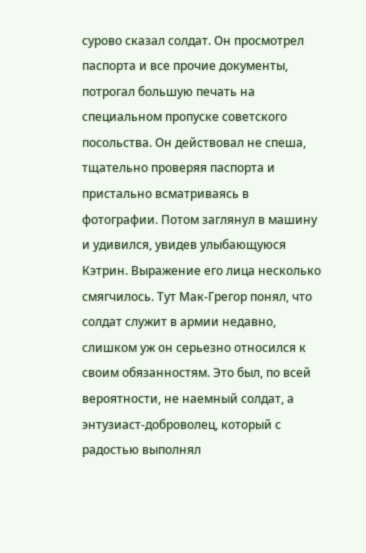сурово сказал солдат. Он просмотрел паспорта и все прочие документы, потрогал большую печать на специальном пропуске советского посольства. Он действовал не спеша, тщательно проверяя паспорта и пристально всматриваясь в фотографии. Потом заглянул в машину и удивился, увидев улыбающуюся Кэтрин. Выражение его лица несколько смягчилось. Тут Мак-Грегор понял, что солдат служит в армии недавно, слишком уж он серьезно относился к своим обязанностям. Это был, по всей вероятности, не наемный солдат, а энтузиаст-доброволец, который с радостью выполнял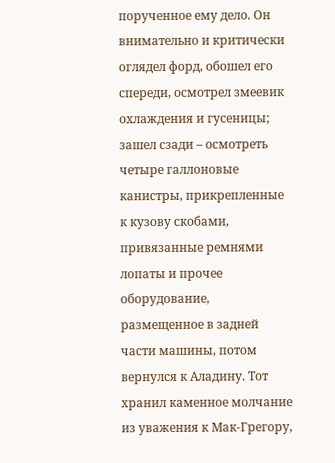порученное ему дело. Он внимательно и критически оглядел форд, обошел его спереди, осмотрел змеевик охлаждения и гусеницы; зашел сзади – осмотреть четыре галлоновые канистры, прикрепленные к кузову скобами, привязанные ремнями лопаты и прочее оборудование, размещенное в задней части машины, потом вернулся к Аладину. Тот хранил каменное молчание из уважения к Мак-Грегору,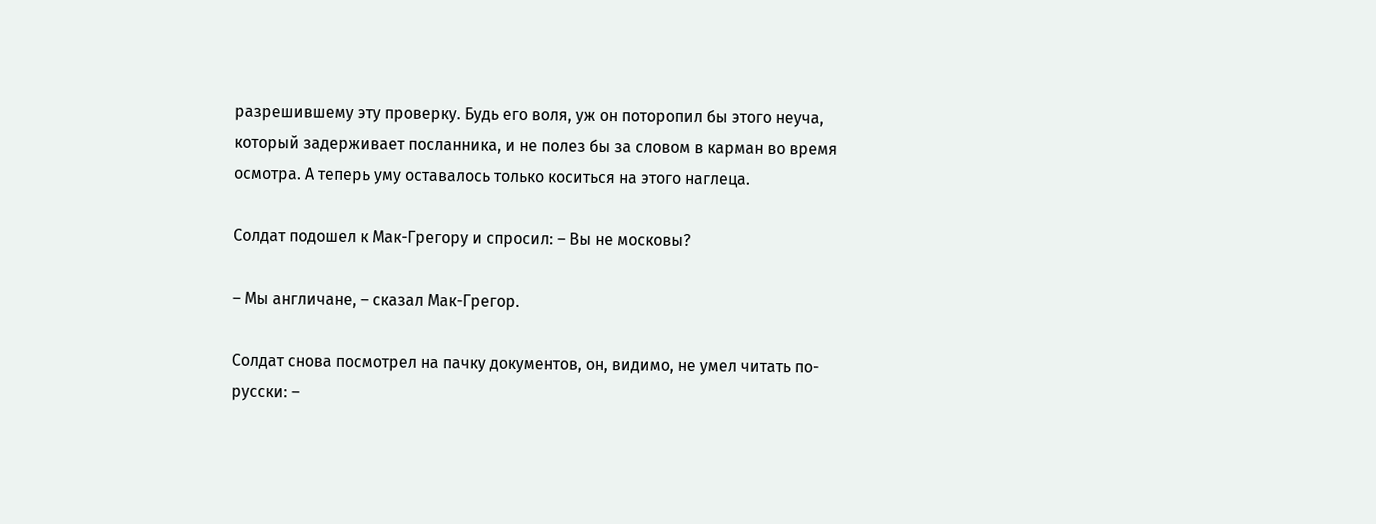разрешившему эту проверку. Будь его воля, уж он поторопил бы этого неуча, который задерживает посланника, и не полез бы за словом в карман во время осмотра. А теперь уму оставалось только коситься на этого наглеца.

Солдат подошел к Мак-Грегору и спросил: – Вы не московы?

– Мы англичане, – сказал Мак-Грегор.

Солдат снова посмотрел на пачку документов, он, видимо, не умел читать по-русски: –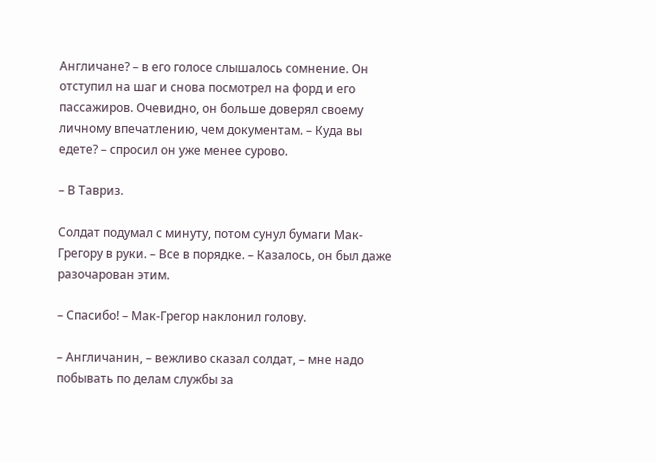Англичане? – в его голосе слышалось сомнение. Он отступил на шаг и снова посмотрел на форд и его пассажиров. Очевидно, он больше доверял своему личному впечатлению, чем документам. – Куда вы едете? – спросил он уже менее сурово.

– В Тавриз.

Солдат подумал с минуту, потом сунул бумаги Мак-Грегору в руки. – Все в порядке. – Казалось, он был даже разочарован этим.

– Спасибо! – Мак-Грегор наклонил голову.

– Англичанин, – вежливо сказал солдат, – мне надо побывать по делам службы за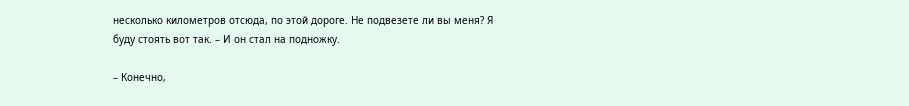несколько километров отсюда, по этой дороге. Не подвезете ли вы меня? Я буду стоять вот так. – И он стал на подножку.

– Конечно,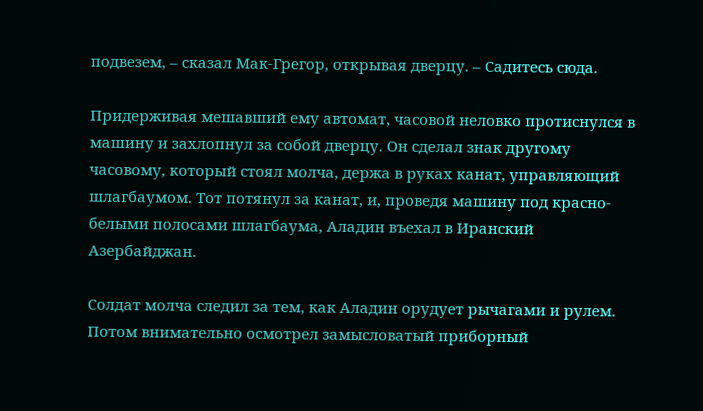подвезем, – сказал Мак-Грегор, открывая дверцу. – Садитесь сюда.

Придерживая мешавший ему автомат, часовой неловко протиснулся в машину и захлопнул за собой дверцу. Он сделал знак другому часовому, который стоял молча, держа в руках канат, управляющий шлагбаумом. Тот потянул за канат, и, проведя машину под красно-белыми полосами шлагбаума, Аладин въехал в Иранский Азербайджан.

Солдат молча следил за тем, как Аладин орудует рычагами и рулем. Потом внимательно осмотрел замысловатый приборный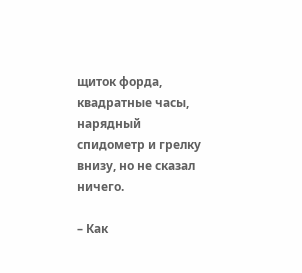щиток форда, квадратные часы, нарядный спидометр и грелку внизу, но не сказал ничего.

– Как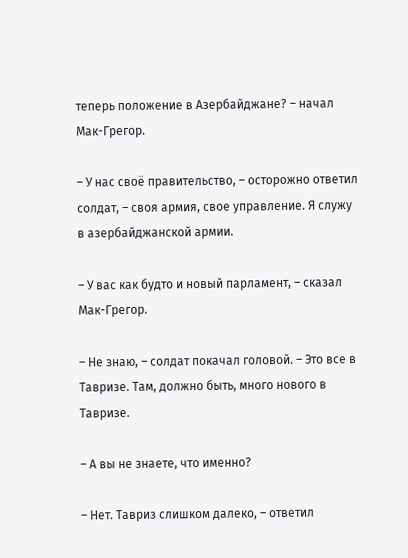теперь положение в Азербайджане? – начал Мак-Грегор.

– У нас своё правительство, – осторожно ответил солдат, – своя армия, свое управление. Я служу в азербайджанской армии.

– У вас как будто и новый парламент, – сказал Мак-Грегор.

– Не знаю, – солдат покачал головой. – Это все в Тавризе. Там, должно быть, много нового в Тавризе.

– А вы не знаете, что именно?

– Нет. Тавриз слишком далеко, – ответил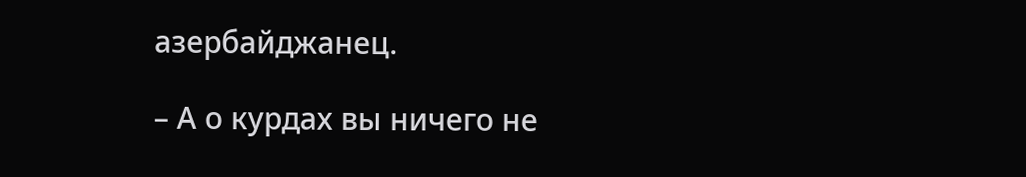азербайджанец.

– А о курдах вы ничего не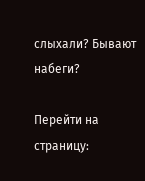слыхали? Бывают набеги?

Перейти на страницу: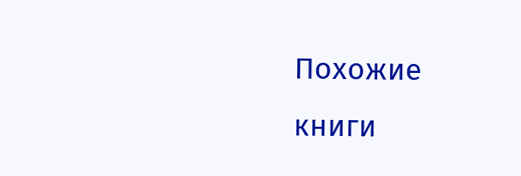Похожие книги